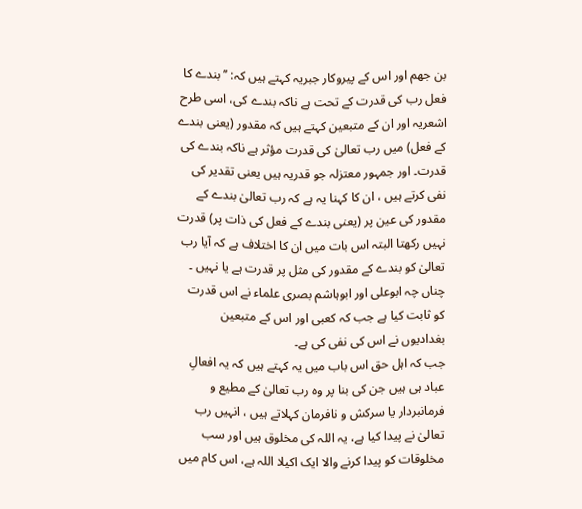بن جھم اور اس کے پیروکار جبریہ کہتے ہیں کہ: ’’بندے کا فعل رب کی قدرت کے تحت ہے ناکہ بندے کی، اسی طرح اشعریہ اور ان کے متبعین کہتے ہیں کہ مقدور (یعنی بندے کے فعل) میں رب تعالیٰ کی قدرت مؤثر ہے ناکہ بندے کی قدرت۔ اور جمہور معتزلہ جو قدریہ ہیں یعنی تقدیر کی نفی کرتے ہیں ، ان کا کہنا یہ ہے کہ رب تعالیٰ بندے کے مقدور کی عین پر (یعنی بندے کے فعل کی ذات پر) قدرت نہیں رکھتا البتہ اس بات میں ان کا اختلاف ہے کہ آیا رب تعالیٰ کو بندے کے مقدور کی مثل پر قدرت ہے یا نہیں ۔ چناں چہ ابوعلی اور ابوہاشم بصری علماء نے اس قدرت کو ثابت کیا ہے جب کہ کعبی اور اس کے متبعین بغدادیوں نے اس کی نفی کی ہے۔
جب کہ اہل حق اس باب میں یہ کہتے ہیں کہ یہ افعالِ عباد ہی ہیں جن کی بنا پر وہ رب تعالیٰ کے مطیع و فرمانبردار یا سرکش و نافرمان کہلاتے ہیں ، انہیں رب تعالیٰ نے پیدا کیا ہے، یہ اللہ کی مخلوق ہیں اور سب مخلوقات کو پیدا کرنے والا ایک اکیلا اللہ ہے، اس کام میں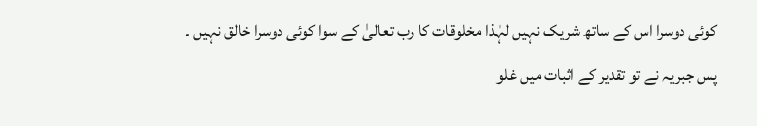کوئی دوسرا اس کے ساتھ شریک نہیں لہٰذا مخلوقات کا رب تعالیٰ کے سوا کوئی دوسرا خالق نہیں ۔
پس جبریہ نے تو تقدیر کے اثبات میں غلو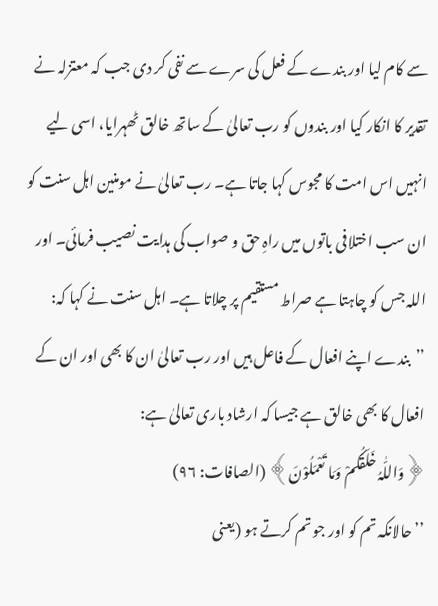سے کام لیا اور بندے کے فعل کی سرے سے نفی کر دی جب کہ معتزلہ نے تقدیر کا انکار کیا اور بندوں کو رب تعالیٰ کے ساتھ خالق ٹھہرایا، اسی لیے انہیں اس امت کا مجوس کہا جاتا ہے۔ رب تعالیٰ نے مومنین اہل سنت کو ان سب اختلافی باتوں میں راہِ حق و صواب کی ہدایت نصیب فرمائی۔ اور اللہ جس کو چاہتا ہے صراط مستقیم پر چلاتا ہے۔ اہل سنت نے کہا کہ: ’’بندے اپنے افعال کے فاعل ہیں اور رب تعالیٰ ان کا بھی اور ان کے افعال کا بھی خالق ہے جیسا کہ ارشاد باری تعالیٰ ہے:
﴿وَاللّٰہُ خَلَقَکُمْ وَمَا تَعْمَلُوْنَ﴾ (الصافات: ۹۶)
’’حالانکہ تم کو اور جو تم کرتے ہو (یعنی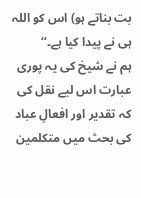بت بناتے ہو) اس کو اللہ ہی نے پیدا کیا ہے۔‘‘
ہم نے شیخ کی یہ پوری عبارت اس لیے نقل کی کہ تقدیر اور افعالِ عباد کی بحث میں متکلمین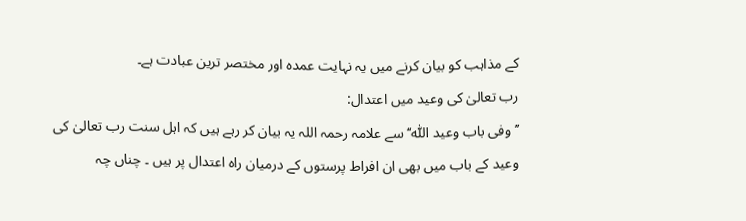کے مذاہب کو بیان کرنے میں یہ نہایت عمدہ اور مختصر ترین عبادت ہے۔
رب تعالیٰ کی وعید میں اعتدال:
’’وفی باب وعید اللّٰه‘‘ سے علامہ رحمہ اللہ یہ بیان کر رہے ہیں کہ اہل سنت رب تعالیٰ کی وعید کے باب میں بھی ان افراط پرستوں کے درمیان راہ اعتدال پر ہیں ۔ چناں چہ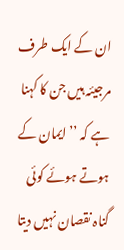ان کے ایک طرف مرجیئہ ہیں جن کا کہنا ہے کہ ’’ایمان کے ہوتے ہوئے کوئی گناہ نقصان نہیں دیتا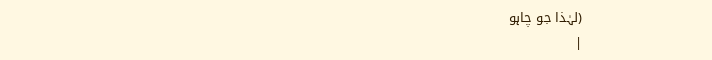(لہٰذا جو چاہو
|